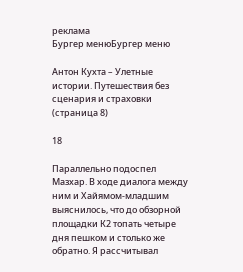реклама
Бургер менюБургер меню

Антон Кухта – Улетные истории. Путешествия без сценария и страховки (страница 8)

18

Параллельно подоспел Мазхар. В ходе диалога между ним и Хайямом-младшим выяснилось, что до обзорной площадки К2 топать четыре дня пешком и столько же обратно. Я рассчитывал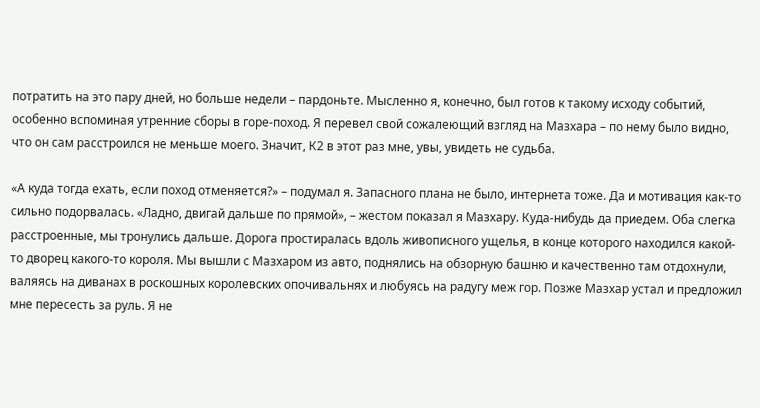потратить на это пару дней, но больше недели – пардоньте. Мысленно я, конечно, был готов к такому исходу событий, особенно вспоминая утренние сборы в горе-поход. Я перевел свой сожалеющий взгляд на Мазхара – по нему было видно, что он сам расстроился не меньше моего. Значит, К2 в этот раз мне, увы, увидеть не судьба.

«А куда тогда ехать, если поход отменяется?» – подумал я. Запасного плана не было, интернета тоже. Да и мотивация как-то сильно подорвалась. «Ладно, двигай дальше по прямой», – жестом показал я Мазхару. Куда-нибудь да приедем. Оба слегка расстроенные, мы тронулись дальше. Дорога простиралась вдоль живописного ущелья, в конце которого находился какой-то дворец какого-то короля. Мы вышли с Мазхаром из авто, поднялись на обзорную башню и качественно там отдохнули, валяясь на диванах в роскошных королевских опочивальнях и любуясь на радугу меж гор. Позже Мазхар устал и предложил мне пересесть за руль. Я не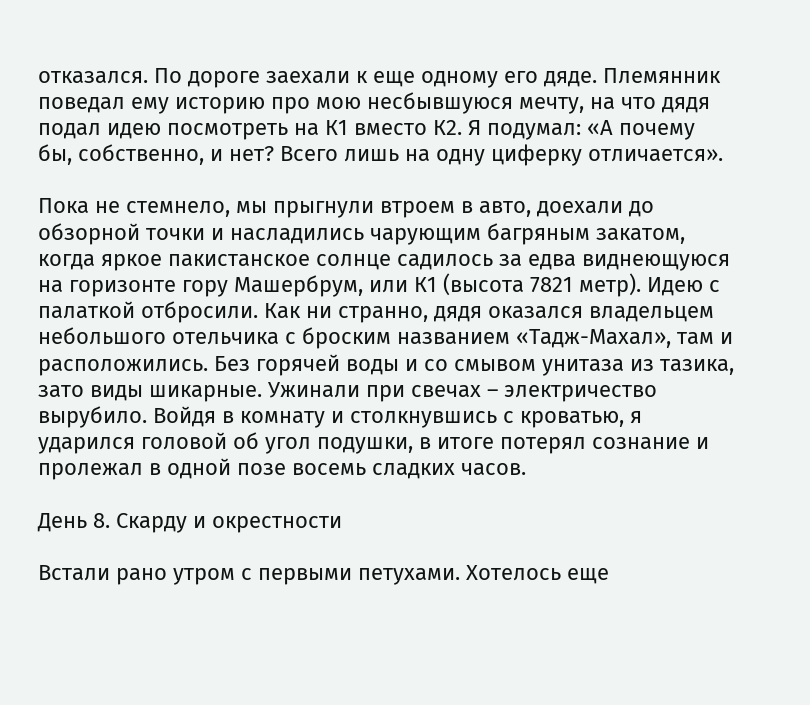отказался. По дороге заехали к еще одному его дяде. Племянник поведал ему историю про мою несбывшуюся мечту, на что дядя подал идею посмотреть на К1 вместо К2. Я подумал: «А почему бы, собственно, и нет? Всего лишь на одну циферку отличается».

Пока не стемнело, мы прыгнули втроем в авто, доехали до обзорной точки и насладились чарующим багряным закатом, когда яркое пакистанское солнце садилось за едва виднеющуюся на горизонте гору Машербрум, или К1 (высота 7821 метр). Идею с палаткой отбросили. Как ни странно, дядя оказался владельцем небольшого отельчика с броским названием «Тадж-Махал», там и расположились. Без горячей воды и со смывом унитаза из тазика, зато виды шикарные. Ужинали при свечах – электричество вырубило. Войдя в комнату и столкнувшись с кроватью, я ударился головой об угол подушки, в итоге потерял сознание и пролежал в одной позе восемь сладких часов.

День 8. Скарду и окрестности

Встали рано утром с первыми петухами. Хотелось еще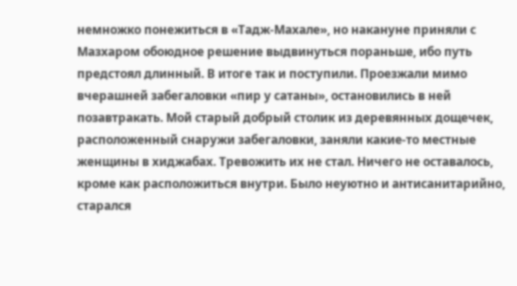немножко понежиться в «Тадж-Махале», но накануне приняли с Мазхаром обоюдное решение выдвинуться пораньше, ибо путь предстоял длинный. В итоге так и поступили. Проезжали мимо вчерашней забегаловки «пир у сатаны», остановились в ней позавтракать. Мой старый добрый столик из деревянных дощечек, расположенный снаружи забегаловки, заняли какие-то местные женщины в хиджабах. Тревожить их не стал. Ничего не оставалось, кроме как расположиться внутри. Было неуютно и антисанитарийно, старался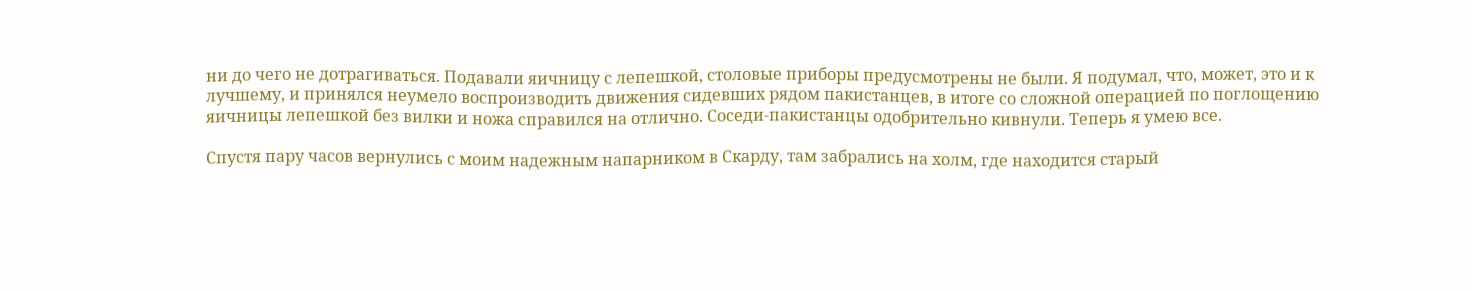ни до чего не дотрагиваться. Подавали яичницу с лепешкой, столовые приборы предусмотрены не были. Я подумал, что, может, это и к лучшему, и принялся неумело воспроизводить движения сидевших рядом пакистанцев, в итоге со сложной операцией по поглощению яичницы лепешкой без вилки и ножа справился на отлично. Соседи-пакистанцы одобрительно кивнули. Теперь я умею все.

Спустя пару часов вернулись с моим надежным напарником в Скарду, там забрались на холм, где находится старый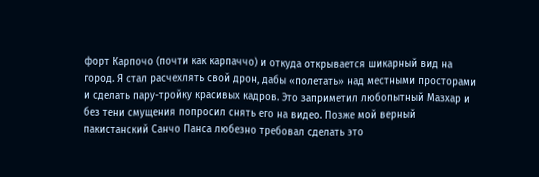форт Карпочо (почти как карпаччо) и откуда открывается шикарный вид на город. Я стал расчехлять свой дрон, дабы «полетать» над местными просторами и сделать пару-тройку красивых кадров. Это заприметил любопытный Мазхар и без тени смущения попросил снять его на видео. Позже мой верный пакистанский Санчо Панса любезно требовал сделать это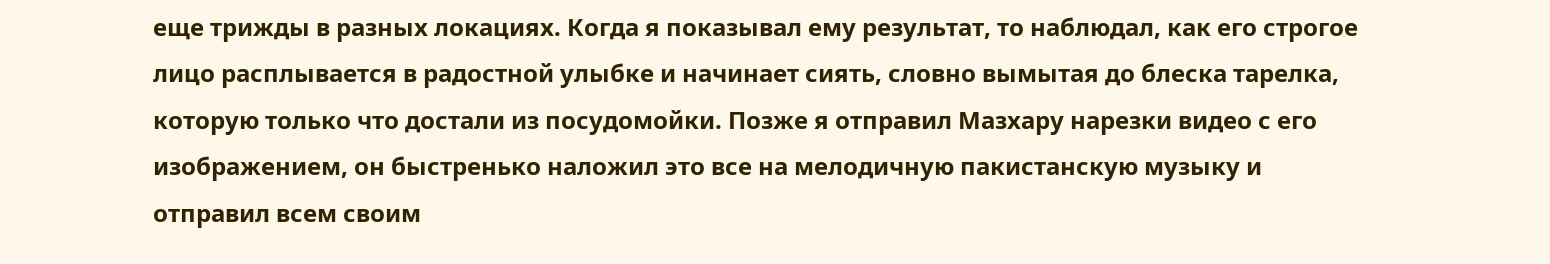еще трижды в разных локациях. Когда я показывал ему результат, то наблюдал, как его строгое лицо расплывается в радостной улыбке и начинает сиять, словно вымытая до блеска тарелка, которую только что достали из посудомойки. Позже я отправил Мазхару нарезки видео с его изображением, он быстренько наложил это все на мелодичную пакистанскую музыку и отправил всем своим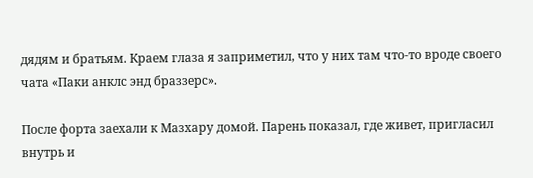дядям и братьям. Краем глаза я заприметил, что у них там что-то вроде своего чата «Паки анклс энд браззерс».

После форта заехали к Мазхару домой. Парень показал, где живет, пригласил внутрь и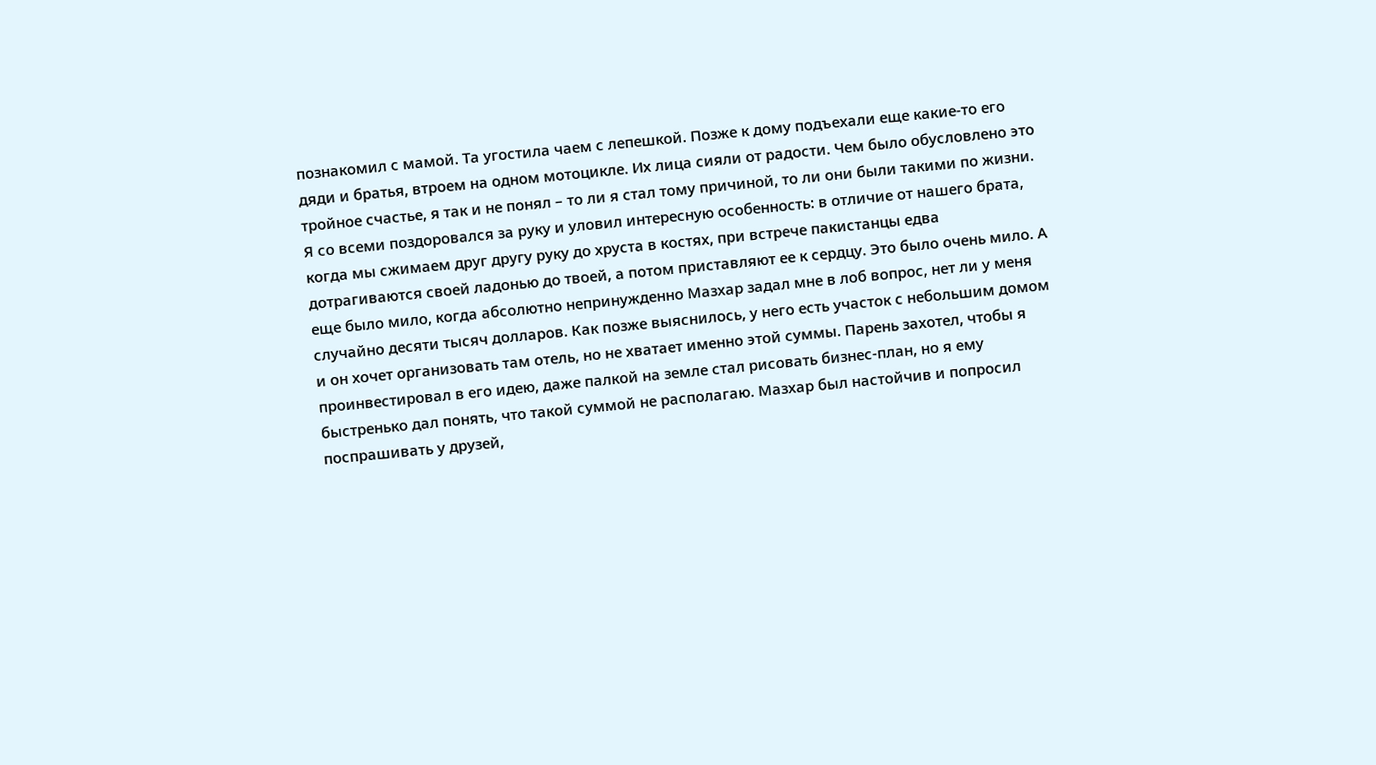познакомил с мамой. Та угостила чаем с лепешкой. Позже к дому подъехали еще какие-то его дяди и братья, втроем на одном мотоцикле. Их лица сияли от радости. Чем было обусловлено это тройное счастье, я так и не понял – то ли я стал тому причиной, то ли они были такими по жизни. Я со всеми поздоровался за руку и уловил интересную особенность: в отличие от нашего брата, когда мы сжимаем друг другу руку до хруста в костях, при встрече пакистанцы едва дотрагиваются своей ладонью до твоей, а потом приставляют ее к сердцу. Это было очень мило. А еще было мило, когда абсолютно непринужденно Мазхар задал мне в лоб вопрос, нет ли у меня случайно десяти тысяч долларов. Как позже выяснилось, у него есть участок с небольшим домом и он хочет организовать там отель, но не хватает именно этой суммы. Парень захотел, чтобы я проинвестировал в его идею, даже палкой на земле стал рисовать бизнес-план, но я ему быстренько дал понять, что такой суммой не располагаю. Мазхар был настойчив и попросил поспрашивать у друзей,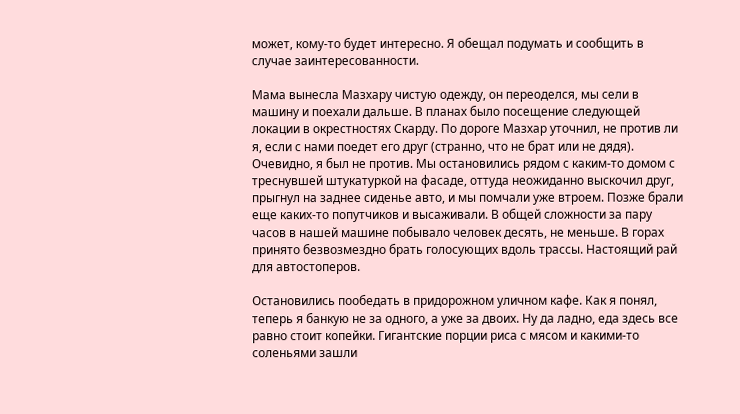может, кому-то будет интересно. Я обещал подумать и сообщить в случае заинтересованности.

Мама вынесла Мазхару чистую одежду, он переоделся, мы сели в машину и поехали дальше. В планах было посещение следующей локации в окрестностях Скарду. По дороге Мазхар уточнил, не против ли я, если с нами поедет его друг (странно, что не брат или не дядя). Очевидно, я был не против. Мы остановились рядом с каким-то домом с треснувшей штукатуркой на фасаде, оттуда неожиданно выскочил друг, прыгнул на заднее сиденье авто, и мы помчали уже втроем. Позже брали еще каких-то попутчиков и высаживали. В общей сложности за пару часов в нашей машине побывало человек десять, не меньше. В горах принято безвозмездно брать голосующих вдоль трассы. Настоящий рай для автостоперов.

Остановились пообедать в придорожном уличном кафе. Как я понял, теперь я банкую не за одного, а уже за двоих. Ну да ладно, еда здесь все равно стоит копейки. Гигантские порции риса с мясом и какими-то соленьями зашли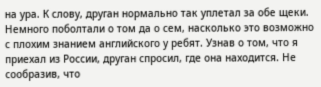на ура. К слову, друган нормально так уплетал за обе щеки. Немного поболтали о том да о сем, насколько это возможно с плохим знанием английского у ребят. Узнав о том, что я приехал из России, друган спросил, где она находится. Не сообразив, что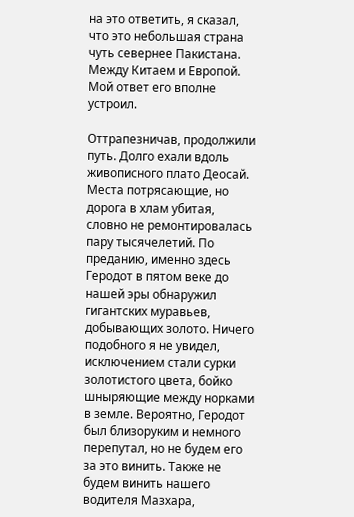на это ответить, я сказал, что это небольшая страна чуть севернее Пакистана. Между Китаем и Европой. Мой ответ его вполне устроил.

Оттрапезничав, продолжили путь. Долго ехали вдоль живописного плато Деосай. Места потрясающие, но дорога в хлам убитая, словно не ремонтировалась пару тысячелетий. По преданию, именно здесь Геродот в пятом веке до нашей эры обнаружил гигантских муравьев, добывающих золото. Ничего подобного я не увидел, исключением стали сурки золотистого цвета, бойко шныряющие между норками в земле. Вероятно, Геродот был близоруким и немного перепутал, но не будем его за это винить. Также не будем винить нашего водителя Мазхара,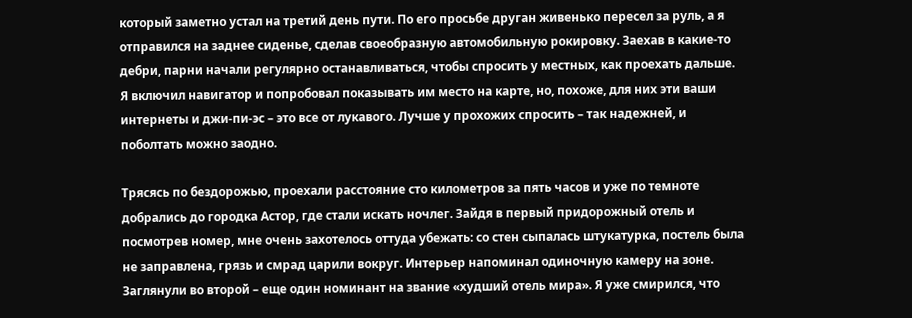который заметно устал на третий день пути. По его просьбе друган живенько пересел за руль, а я отправился на заднее сиденье, сделав своеобразную автомобильную рокировку. Заехав в какие-то дебри, парни начали регулярно останавливаться, чтобы спросить у местных, как проехать дальше. Я включил навигатор и попробовал показывать им место на карте, но, похоже, для них эти ваши интернеты и джи-пи-эс – это все от лукавого. Лучше у прохожих спросить – так надежней, и поболтать можно заодно.

Трясясь по бездорожью, проехали расстояние сто километров за пять часов и уже по темноте добрались до городка Астор, где стали искать ночлег. Зайдя в первый придорожный отель и посмотрев номер, мне очень захотелось оттуда убежать: со стен сыпалась штукатурка, постель была не заправлена, грязь и смрад царили вокруг. Интерьер напоминал одиночную камеру на зоне. Заглянули во второй – еще один номинант на звание «худший отель мира». Я уже смирился, что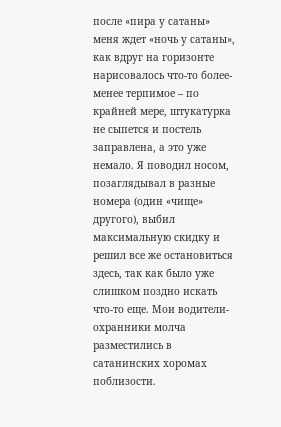после «пира у сатаны» меня ждет «ночь у сатаны», как вдруг на горизонте нарисовалось что-то более-менее терпимое – по крайней мере, штукатурка не сыпется и постель заправлена, а это уже немало. Я поводил носом, позаглядывал в разные номера (один «чище» другого), выбил максимальную скидку и решил все же остановиться здесь, так как было уже слишком поздно искать что-то еще. Мои водители-охранники молча разместились в сатанинских хоромах поблизости.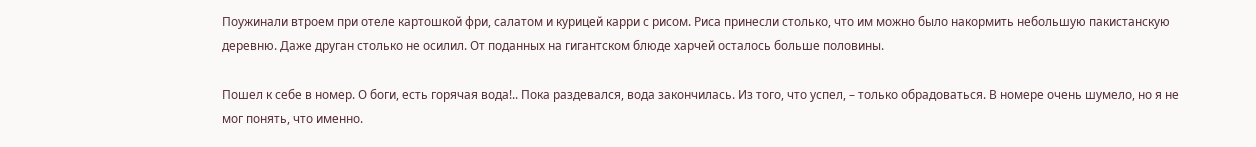Поужинали втроем при отеле картошкой фри, салатом и курицей карри с рисом. Риса принесли столько, что им можно было накормить небольшую пакистанскую деревню. Даже друган столько не осилил. От поданных на гигантском блюде харчей осталось больше половины.

Пошел к себе в номер. О боги, есть горячая вода!.. Пока раздевался, вода закончилась. Из того, что успел, – только обрадоваться. В номере очень шумело, но я не мог понять, что именно.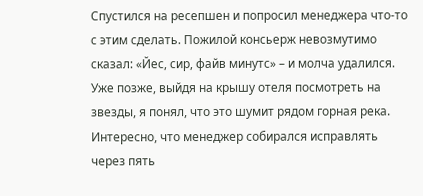Спустился на ресепшен и попросил менеджера что-то с этим сделать. Пожилой консьерж невозмутимо сказал: «Йес, сир, файв минутс» – и молча удалился. Уже позже, выйдя на крышу отеля посмотреть на звезды, я понял, что это шумит рядом горная река. Интересно, что менеджер собирался исправлять через пять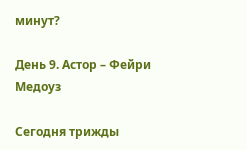минут?

День 9. Астор – Фейри Медоуз

Сегодня трижды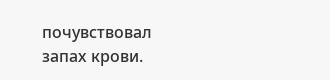почувствовал запах крови.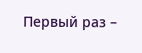Первый раз –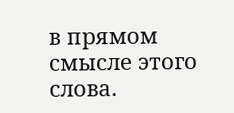в прямом смысле этого слова.